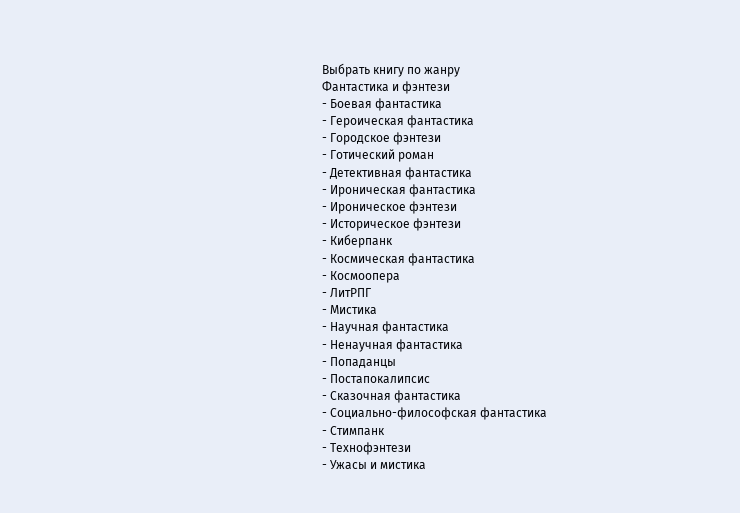Выбрать книгу по жанру
Фантастика и фэнтези
- Боевая фантастика
- Героическая фантастика
- Городское фэнтези
- Готический роман
- Детективная фантастика
- Ироническая фантастика
- Ироническое фэнтези
- Историческое фэнтези
- Киберпанк
- Космическая фантастика
- Космоопера
- ЛитРПГ
- Мистика
- Научная фантастика
- Ненаучная фантастика
- Попаданцы
- Постапокалипсис
- Сказочная фантастика
- Социально-философская фантастика
- Стимпанк
- Технофэнтези
- Ужасы и мистика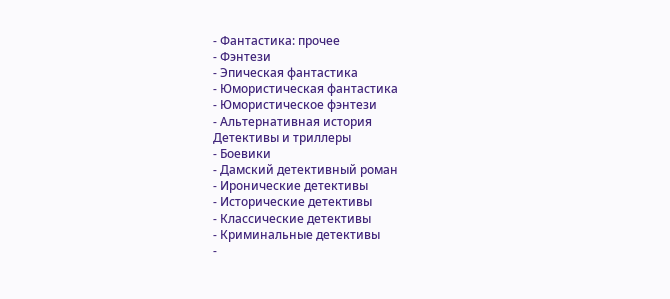- Фантастика: прочее
- Фэнтези
- Эпическая фантастика
- Юмористическая фантастика
- Юмористическое фэнтези
- Альтернативная история
Детективы и триллеры
- Боевики
- Дамский детективный роман
- Иронические детективы
- Исторические детективы
- Классические детективы
- Криминальные детективы
-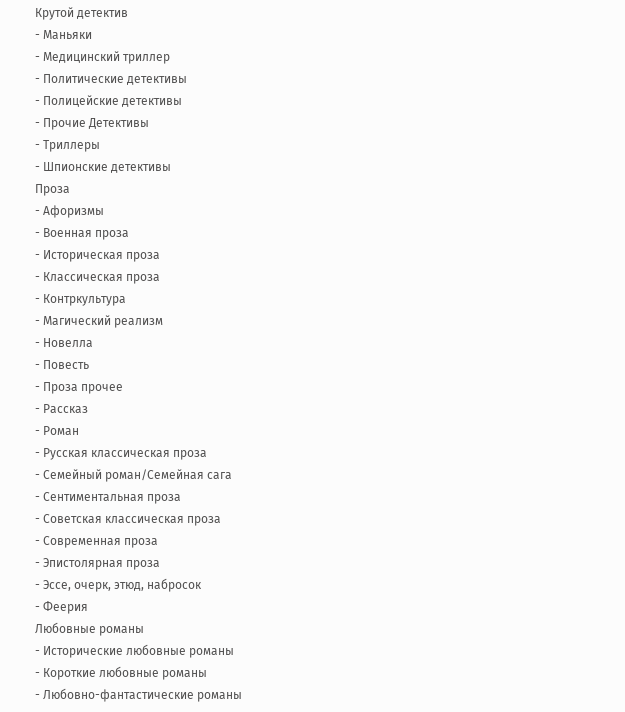Крутой детектив
- Маньяки
- Медицинский триллер
- Политические детективы
- Полицейские детективы
- Прочие Детективы
- Триллеры
- Шпионские детективы
Проза
- Афоризмы
- Военная проза
- Историческая проза
- Классическая проза
- Контркультура
- Магический реализм
- Новелла
- Повесть
- Проза прочее
- Рассказ
- Роман
- Русская классическая проза
- Семейный роман/Семейная сага
- Сентиментальная проза
- Советская классическая проза
- Современная проза
- Эпистолярная проза
- Эссе, очерк, этюд, набросок
- Феерия
Любовные романы
- Исторические любовные романы
- Короткие любовные романы
- Любовно-фантастические романы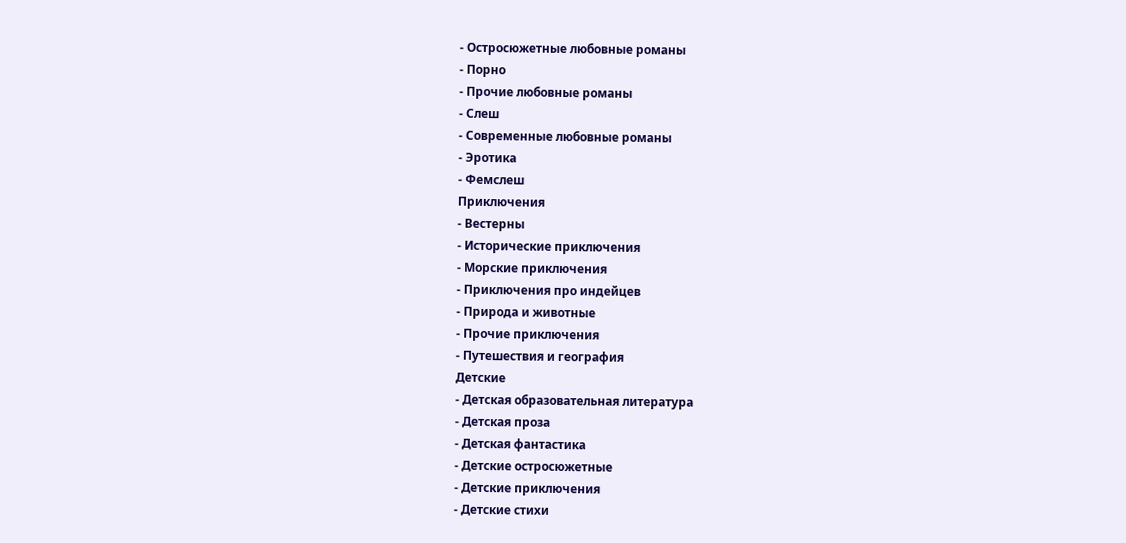- Остросюжетные любовные романы
- Порно
- Прочие любовные романы
- Слеш
- Современные любовные романы
- Эротика
- Фемслеш
Приключения
- Вестерны
- Исторические приключения
- Морские приключения
- Приключения про индейцев
- Природа и животные
- Прочие приключения
- Путешествия и география
Детские
- Детская образовательная литература
- Детская проза
- Детская фантастика
- Детские остросюжетные
- Детские приключения
- Детские стихи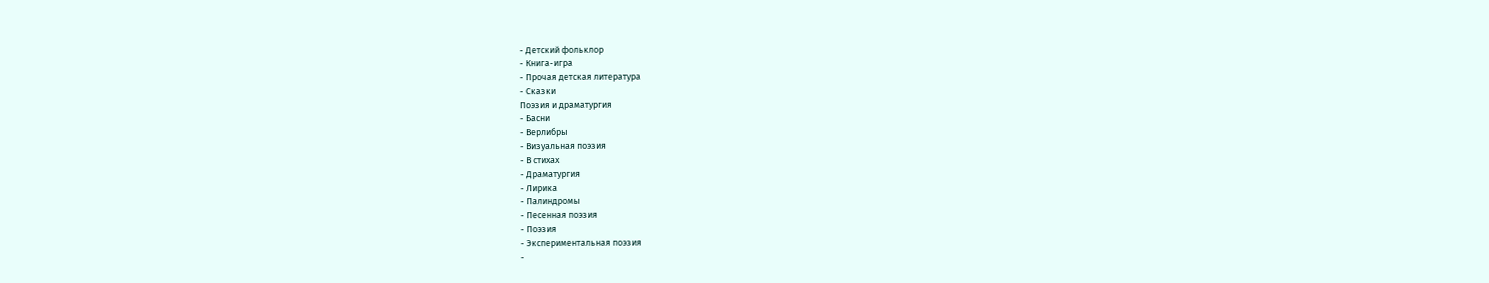- Детский фольклор
- Книга-игра
- Прочая детская литература
- Сказки
Поэзия и драматургия
- Басни
- Верлибры
- Визуальная поэзия
- В стихах
- Драматургия
- Лирика
- Палиндромы
- Песенная поэзия
- Поэзия
- Экспериментальная поэзия
-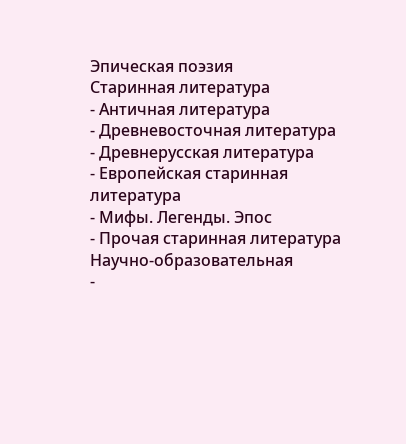Эпическая поэзия
Старинная литература
- Античная литература
- Древневосточная литература
- Древнерусская литература
- Европейская старинная литература
- Мифы. Легенды. Эпос
- Прочая старинная литература
Научно-образовательная
-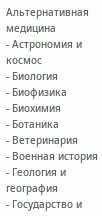Альтернативная медицина
- Астрономия и космос
- Биология
- Биофизика
- Биохимия
- Ботаника
- Ветеринария
- Военная история
- Геология и география
- Государство и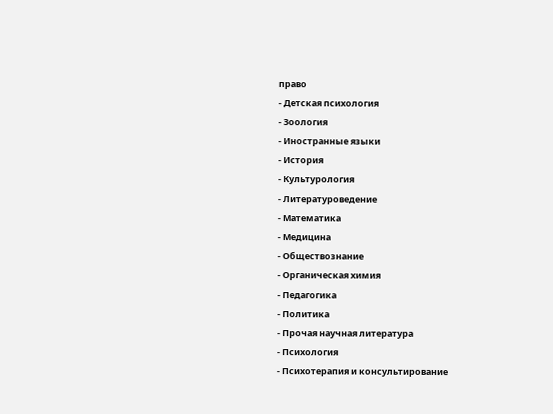право
- Детская психология
- Зоология
- Иностранные языки
- История
- Культурология
- Литературоведение
- Математика
- Медицина
- Обществознание
- Органическая химия
- Педагогика
- Политика
- Прочая научная литература
- Психология
- Психотерапия и консультирование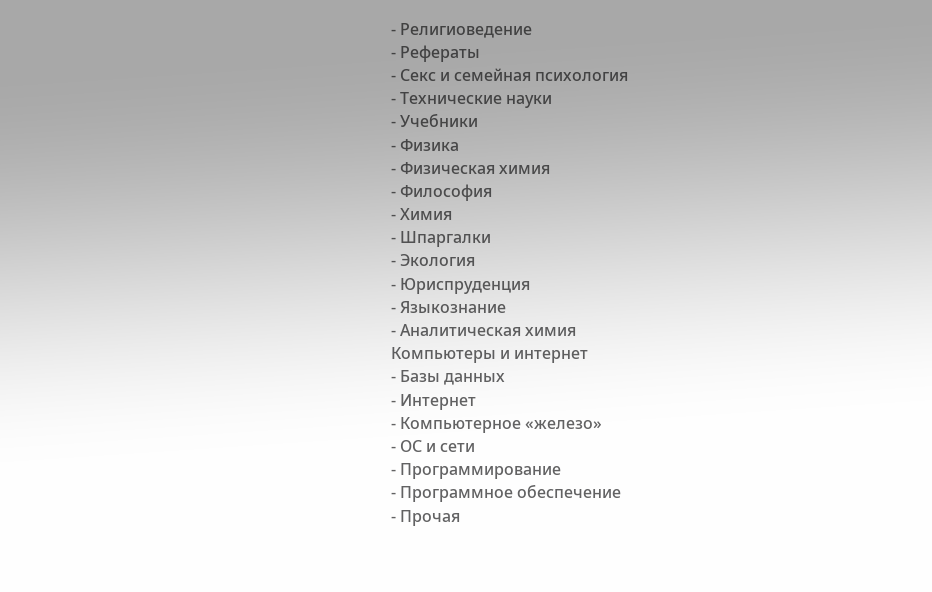- Религиоведение
- Рефераты
- Секс и семейная психология
- Технические науки
- Учебники
- Физика
- Физическая химия
- Философия
- Химия
- Шпаргалки
- Экология
- Юриспруденция
- Языкознание
- Аналитическая химия
Компьютеры и интернет
- Базы данных
- Интернет
- Компьютерное «железо»
- ОС и сети
- Программирование
- Программное обеспечение
- Прочая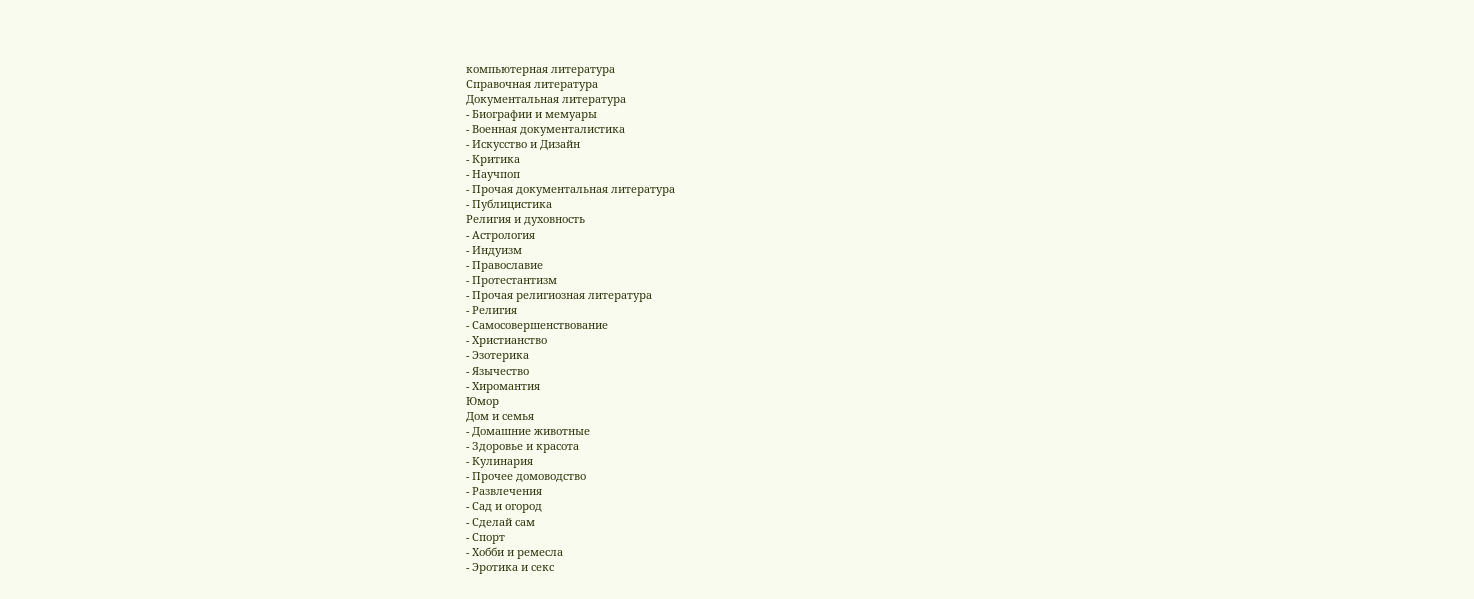компьютерная литература
Справочная литература
Документальная литература
- Биографии и мемуары
- Военная документалистика
- Искусство и Дизайн
- Критика
- Научпоп
- Прочая документальная литература
- Публицистика
Религия и духовность
- Астрология
- Индуизм
- Православие
- Протестантизм
- Прочая религиозная литература
- Религия
- Самосовершенствование
- Христианство
- Эзотерика
- Язычество
- Хиромантия
Юмор
Дом и семья
- Домашние животные
- Здоровье и красота
- Кулинария
- Прочее домоводство
- Развлечения
- Сад и огород
- Сделай сам
- Спорт
- Хобби и ремесла
- Эротика и секс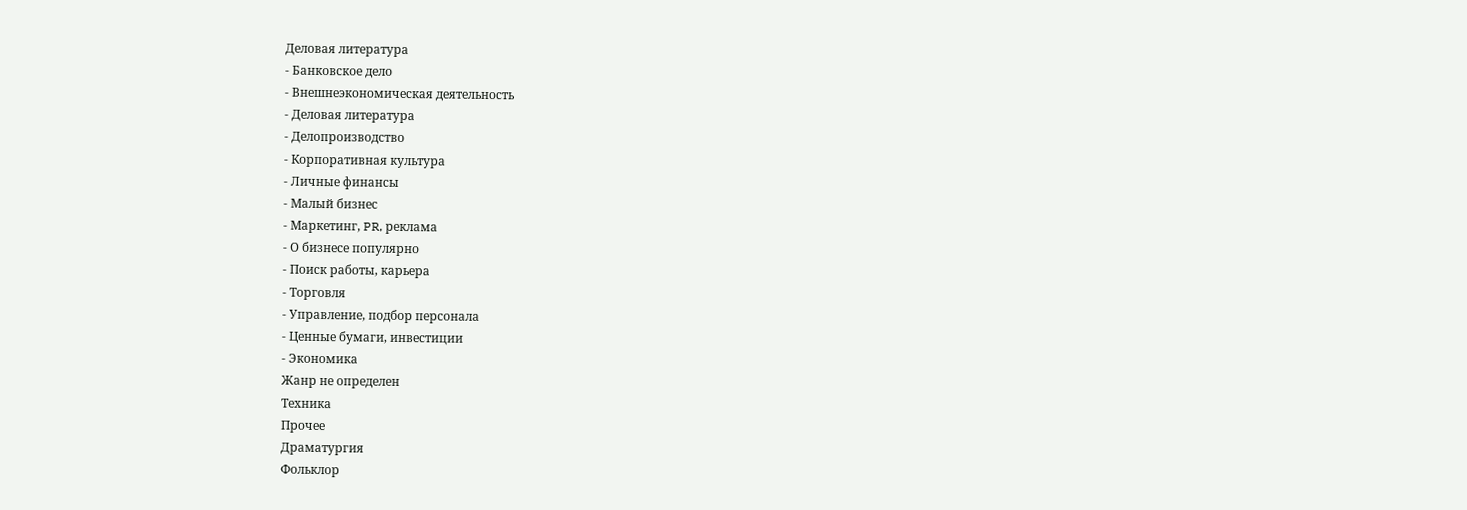Деловая литература
- Банковское дело
- Внешнеэкономическая деятельность
- Деловая литература
- Делопроизводство
- Корпоративная культура
- Личные финансы
- Малый бизнес
- Маркетинг, PR, реклама
- О бизнесе популярно
- Поиск работы, карьера
- Торговля
- Управление, подбор персонала
- Ценные бумаги, инвестиции
- Экономика
Жанр не определен
Техника
Прочее
Драматургия
Фольклор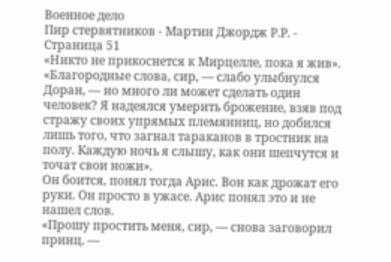Военное дело
Пир стервятников - Мартин Джордж Р.Р. - Страница 51
«Никто не прикоснется к Мирцелле, пока я жив».
«Благородные слова, сир, — слабо улыбнулся Доран, — но много ли может сделать один человек? Я надеялся умерить брожение, взяв под стражу своих упрямых племянниц, но добился лишь того, что загнал тараканов в тростник на полу. Каждую ночь я слышу, как они шепчутся и точат свои ножи».
Он боится, понял тогда Арис. Вон как дрожат его руки. Он просто в ужасе. Арис понял это и не нашел слов.
«Прошу простить меня, сир, — снова заговорил принц. —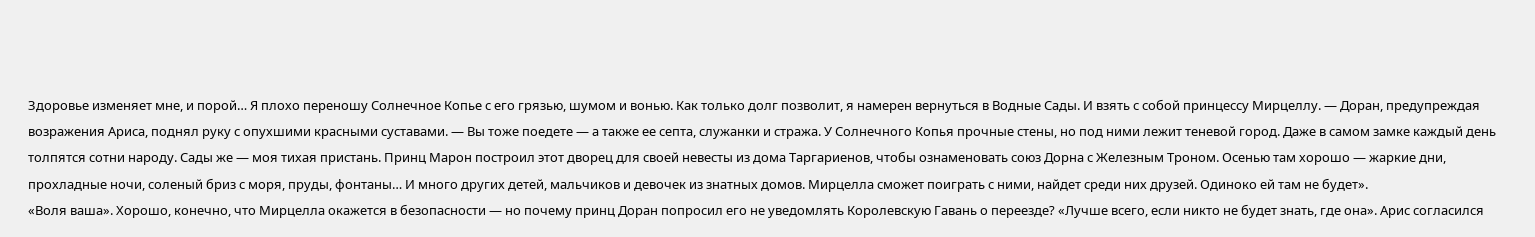Здоровье изменяет мне, и порой… Я плохо переношу Солнечное Копье с его грязью, шумом и вонью. Как только долг позволит, я намерен вернуться в Водные Сады. И взять с собой принцессу Мирцеллу. — Доран, предупреждая возражения Ариса, поднял руку с опухшими красными суставами. — Вы тоже поедете — а также ее септа, служанки и стража. У Солнечного Копья прочные стены, но под ними лежит теневой город. Даже в самом замке каждый день толпятся сотни народу. Сады же — моя тихая пристань. Принц Марон построил этот дворец для своей невесты из дома Таргариенов, чтобы ознаменовать союз Дорна с Железным Троном. Осенью там хорошо — жаркие дни, прохладные ночи, соленый бриз с моря, пруды, фонтаны… И много других детей, мальчиков и девочек из знатных домов. Мирцелла сможет поиграть с ними, найдет среди них друзей. Одиноко ей там не будет».
«Воля ваша». Хорошо, конечно, что Мирцелла окажется в безопасности — но почему принц Доран попросил его не уведомлять Королевскую Гавань о переезде? «Лучше всего, если никто не будет знать, где она». Арис согласился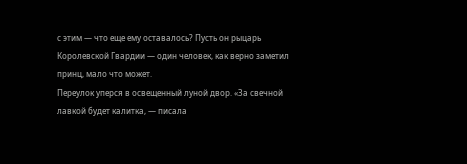с этим — что еще ему оставалось? Пусть он рыцарь Королевской Гвардии — один человек, как верно заметил принц, мало что может.
Переулок уперся в освещенный луной двор. «За свечной лавкой будет калитка, — писала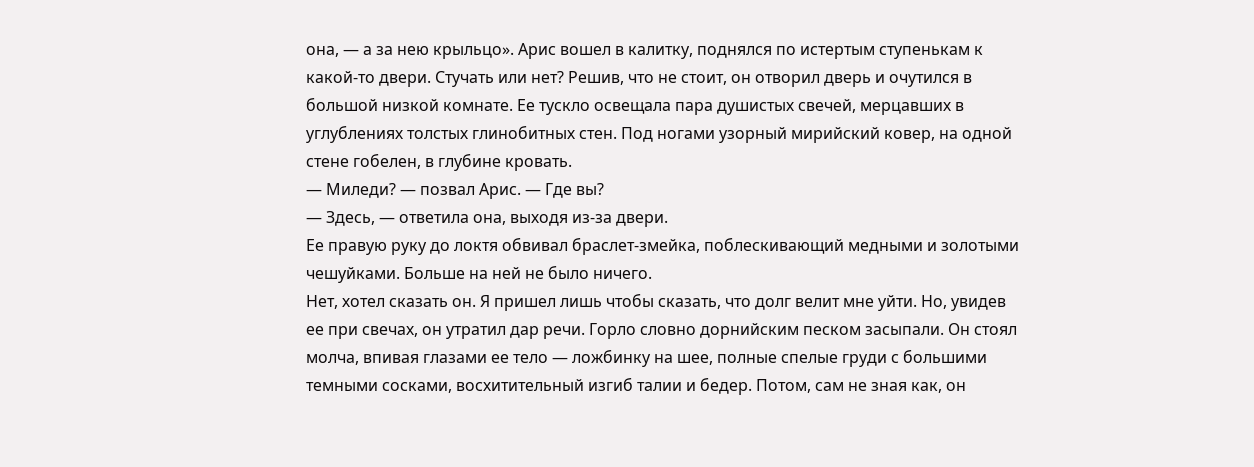она, — а за нею крыльцо». Арис вошел в калитку, поднялся по истертым ступенькам к какой-то двери. Стучать или нет? Решив, что не стоит, он отворил дверь и очутился в большой низкой комнате. Ее тускло освещала пара душистых свечей, мерцавших в углублениях толстых глинобитных стен. Под ногами узорный мирийский ковер, на одной стене гобелен, в глубине кровать.
— Миледи? — позвал Арис. — Где вы?
— Здесь, — ответила она, выходя из-за двери.
Ее правую руку до локтя обвивал браслет-змейка, поблескивающий медными и золотыми чешуйками. Больше на ней не было ничего.
Нет, хотел сказать он. Я пришел лишь чтобы сказать, что долг велит мне уйти. Но, увидев ее при свечах, он утратил дар речи. Горло словно дорнийским песком засыпали. Он стоял молча, впивая глазами ее тело — ложбинку на шее, полные спелые груди с большими темными сосками, восхитительный изгиб талии и бедер. Потом, сам не зная как, он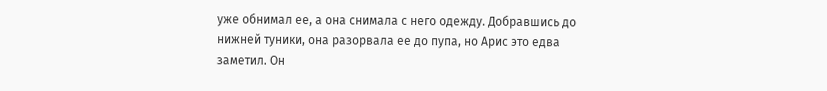уже обнимал ее, а она снимала с него одежду. Добравшись до нижней туники, она разорвала ее до пупа, но Арис это едва заметил. Он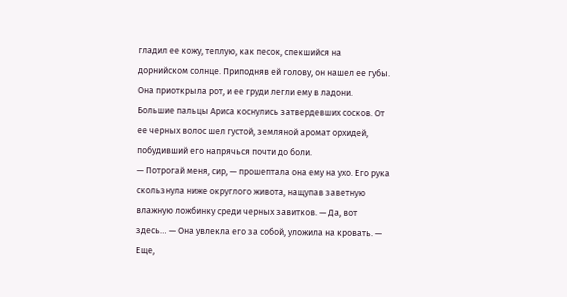гладил ее кожу, теплую, как песок, спекшийся на дорнийском солнце. Приподняв ей голову, он нашел ее губы. Она приоткрыла рот, и ее груди легли ему в ладони. Большие пальцы Ариса коснулись затвердевших сосков. От ее черных волос шел густой, земляной аромат орхидей, побудивший его напрячься почти до боли.
— Потрогай меня, сир, — прошептала она ему на ухо. Его рука скользнула ниже округлого живота, нащупав заветную влажную ложбинку среди черных завитков. — Да, вот здесь… — Она увлекла его за собой, уложила на кровать. — Еще,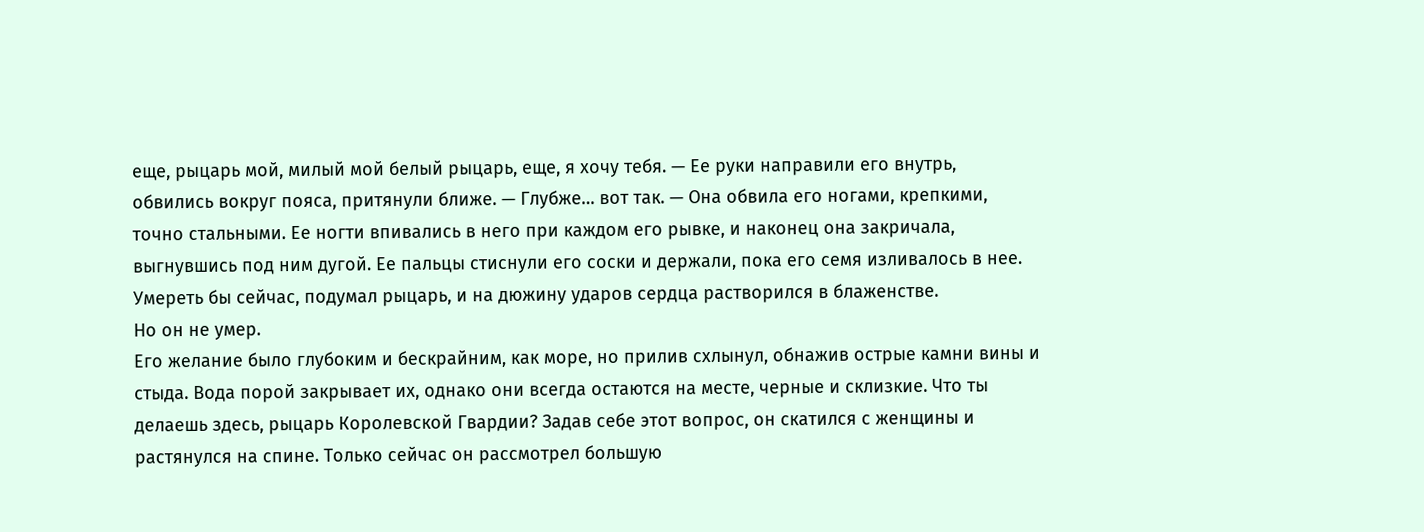еще, рыцарь мой, милый мой белый рыцарь, еще, я хочу тебя. — Ее руки направили его внутрь, обвились вокруг пояса, притянули ближе. — Глубже… вот так. — Она обвила его ногами, крепкими, точно стальными. Ее ногти впивались в него при каждом его рывке, и наконец она закричала, выгнувшись под ним дугой. Ее пальцы стиснули его соски и держали, пока его семя изливалось в нее. Умереть бы сейчас, подумал рыцарь, и на дюжину ударов сердца растворился в блаженстве.
Но он не умер.
Его желание было глубоким и бескрайним, как море, но прилив схлынул, обнажив острые камни вины и стыда. Вода порой закрывает их, однако они всегда остаются на месте, черные и склизкие. Что ты делаешь здесь, рыцарь Королевской Гвардии? Задав себе этот вопрос, он скатился с женщины и растянулся на спине. Только сейчас он рассмотрел большую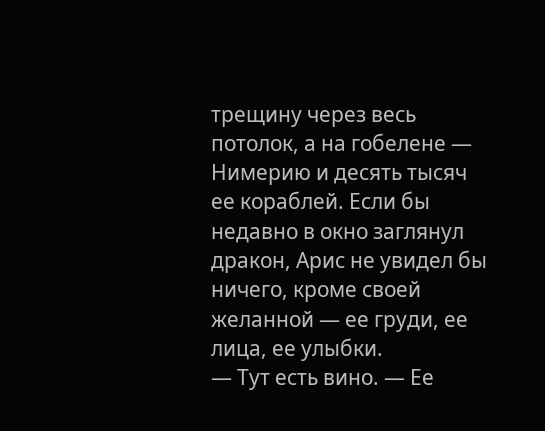трещину через весь потолок, а на гобелене — Нимерию и десять тысяч ее кораблей. Если бы недавно в окно заглянул дракон, Арис не увидел бы ничего, кроме своей желанной — ее груди, ее лица, ее улыбки.
— Тут есть вино. — Ее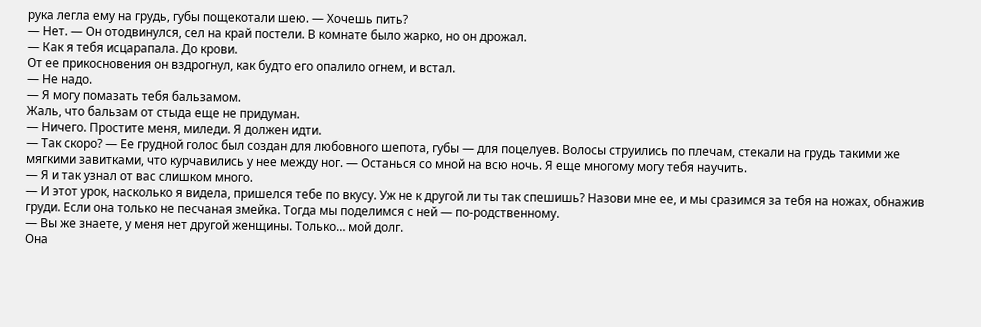рука легла ему на грудь, губы пощекотали шею. — Хочешь пить?
— Нет. — Он отодвинулся, сел на край постели. В комнате было жарко, но он дрожал.
— Как я тебя исцарапала. До крови.
От ее прикосновения он вздрогнул, как будто его опалило огнем, и встал.
— Не надо.
— Я могу помазать тебя бальзамом.
Жаль, что бальзам от стыда еще не придуман.
— Ничего. Простите меня, миледи. Я должен идти.
— Так скоро? — Ее грудной голос был создан для любовного шепота, губы — для поцелуев. Волосы струились по плечам, стекали на грудь такими же мягкими завитками, что курчавились у нее между ног. — Останься со мной на всю ночь. Я еще многому могу тебя научить.
— Я и так узнал от вас слишком много.
— И этот урок, насколько я видела, пришелся тебе по вкусу. Уж не к другой ли ты так спешишь? Назови мне ее, и мы сразимся за тебя на ножах, обнажив груди. Если она только не песчаная змейка. Тогда мы поделимся с ней — по-родственному.
— Вы же знаете, у меня нет другой женщины. Только… мой долг.
Она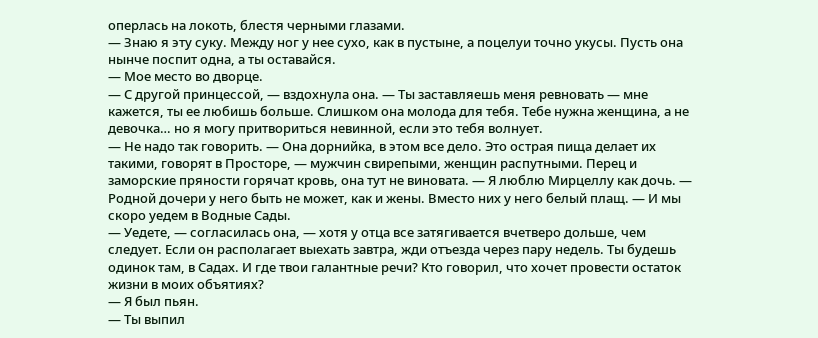оперлась на локоть, блестя черными глазами.
— Знаю я эту суку. Между ног у нее сухо, как в пустыне, а поцелуи точно укусы. Пусть она нынче поспит одна, а ты оставайся.
— Мое место во дворце.
— С другой принцессой, — вздохнула она. — Ты заставляешь меня ревновать — мне кажется, ты ее любишь больше. Слишком она молода для тебя. Тебе нужна женщина, а не девочка… но я могу притвориться невинной, если это тебя волнует.
— Не надо так говорить. — Она дорнийка, в этом все дело. Это острая пища делает их такими, говорят в Просторе, — мужчин свирепыми, женщин распутными. Перец и заморские пряности горячат кровь, она тут не виновата. — Я люблю Мирцеллу как дочь. — Родной дочери у него быть не может, как и жены. Вместо них у него белый плащ. — И мы скоро уедем в Водные Сады.
— Уедете, — согласилась она, — хотя у отца все затягивается вчетверо дольше, чем следует. Если он располагает выехать завтра, жди отъезда через пару недель. Ты будешь одинок там, в Садах. И где твои галантные речи? Кто говорил, что хочет провести остаток жизни в моих объятиях?
— Я был пьян.
— Ты выпил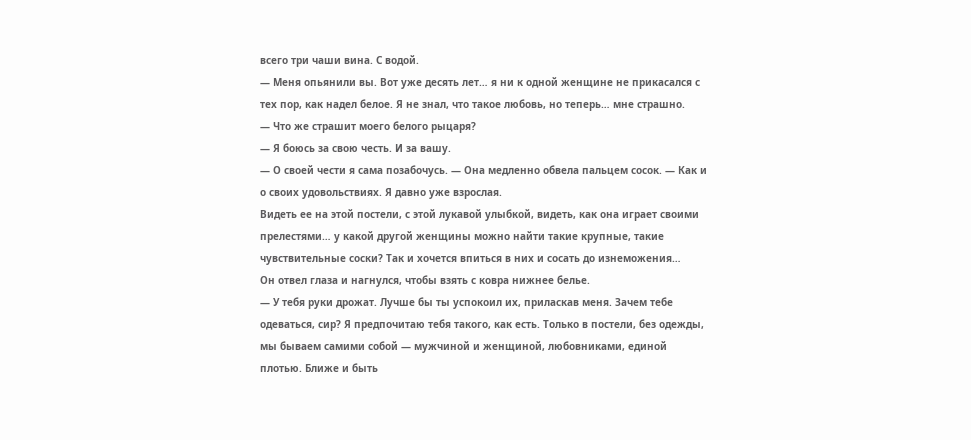всего три чаши вина. С водой.
— Меня опьянили вы. Вот уже десять лет… я ни к одной женщине не прикасался с тех пор, как надел белое. Я не знал, что такое любовь, но теперь… мне страшно.
— Что же страшит моего белого рыцаря?
— Я боюсь за свою честь. И за вашу.
— О своей чести я сама позабочусь. — Она медленно обвела пальцем сосок. — Как и о своих удовольствиях. Я давно уже взрослая.
Видеть ее на этой постели, с этой лукавой улыбкой, видеть, как она играет своими прелестями… у какой другой женщины можно найти такие крупные, такие чувствительные соски? Так и хочется впиться в них и сосать до изнеможения…
Он отвел глаза и нагнулся, чтобы взять с ковра нижнее белье.
— У тебя руки дрожат. Лучше бы ты успокоил их, приласкав меня. Зачем тебе одеваться, сир? Я предпочитаю тебя такого, как есть. Только в постели, без одежды, мы бываем самими собой — мужчиной и женщиной, любовниками, единой плотью. Ближе и быть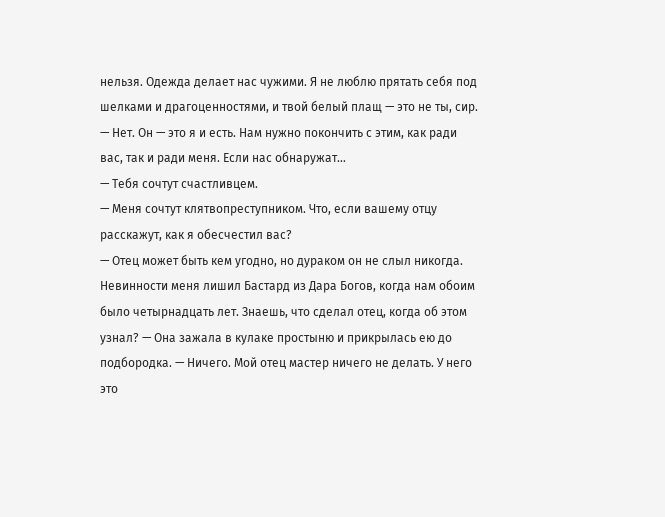нельзя. Одежда делает нас чужими. Я не люблю прятать себя под шелками и драгоценностями, и твой белый плащ — это не ты, сир.
— Нет. Он — это я и есть. Нам нужно покончить с этим, как ради вас, так и ради меня. Если нас обнаружат…
— Тебя сочтут счастливцем.
— Меня сочтут клятвопреступником. Что, если вашему отцу расскажут, как я обесчестил вас?
— Отец может быть кем угодно, но дураком он не слыл никогда. Невинности меня лишил Бастард из Дара Богов, когда нам обоим было четырнадцать лет. Знаешь, что сделал отец, когда об этом узнал? — Она зажала в кулаке простыню и прикрылась ею до подбородка. — Ничего. Мой отец мастер ничего не делать. У него это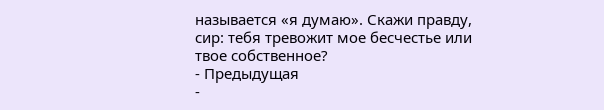называется «я думаю». Скажи правду, сир: тебя тревожит мое бесчестье или твое собственное?
- Предыдущая
-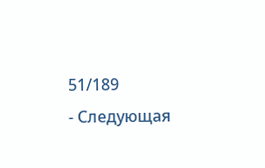51/189
- Следующая